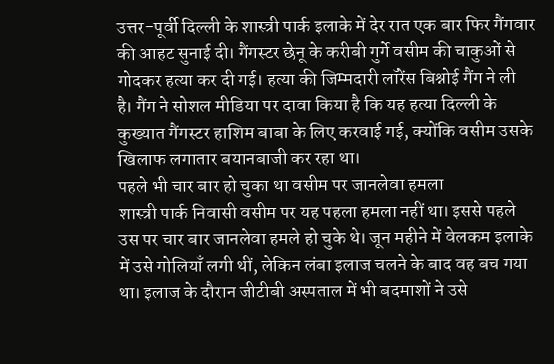उत्तर-पूर्वी दिल्ली के शास्त्री पार्क इलाके में देर रात एक बार फिर गैंगवार की आहट सुनाई दी। गैंगस्टर छेनू के करीबी गुर्गे वसीम की चाकुओं से गोदकर हत्या कर दी गई। हत्या की जिम्मदारी लॉरेंस बिश्नोई गैंग ने ली है। गैंग ने सोशल मीडिया पर दावा किया है कि यह हत्या दिल्ली के कुख्यात गैंगस्टर हाशिम बाबा के लिए करवाई गई, क्योंकि वसीम उसके खिलाफ लगातार बयानबाजी कर रहा था।
पहले भी चार बार हो चुका था वसीम पर जानलेवा हमला
शास्त्री पार्क निवासी वसीम पर यह पहला हमला नहीं था। इससे पहले उस पर चार बार जानलेवा हमले हो चुके थे। जून महीने में वेलकम इलाके में उसे गोलियाँ लगी थीं, लेकिन लंबा इलाज चलने के बाद वह बच गया था। इलाज के दौरान जीटीबी अस्पताल में भी बदमाशों ने उसे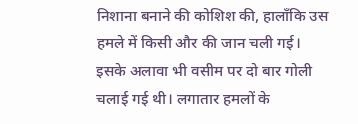निशाना बनाने की कोशिश की, हालाँकि उस हमले में किसी और की जान चली गई। इसके अलावा भी वसीम पर दो बार गोली चलाई गई थी। लगातार हमलों के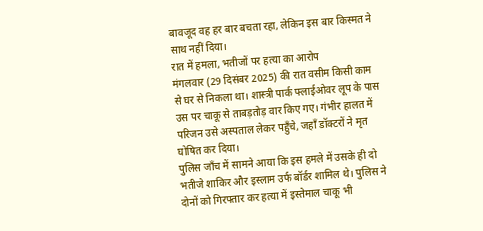बावजूद वह हर बार बचता रहा, लेकिन इस बार किस्मत ने साथ नहीं दिया।
रात में हमला, भतीजों पर हत्या का आरोप
मंगलवार (29 दिसंबर 2025) की रात वसीम किसी काम से घर से निकला था। शास्त्री पार्क फ्लाईओवर लूप के पास उस पर चाकू से ताबड़तोड़ वार किए गए। गंभीर हालत में परिजन उसे अस्पताल लेकर पहुँचे, जहाँ डॉक्टरों ने मृत घोषित कर दिया।
पुलिस जाँच में सामने आया कि इस हमले में उसके ही दो भतीजे शाकिर और इस्लाम उर्फ बॉर्डर शामिल थे। पुलिस ने दोनों को गिरफ्तार कर हत्या में इस्तेमाल चाकू भी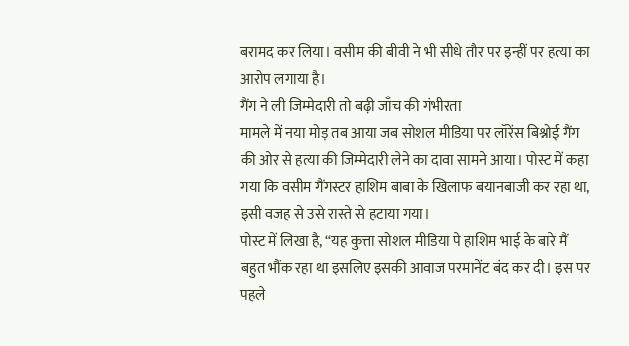बरामद कर लिया। वसीम की बीवी ने भी सीधे तौर पर इन्हीं पर हत्या का आरोप लगाया है।
गैंग ने ली जिम्मेदारी तो बढ़ी जाँच की गंभीरता
मामले में नया मोड़ तब आया जब सोशल मीडिया पर लॉरेंस बिश्नोई गैंग की ओर से हत्या की जिम्मेदारी लेने का दावा सामने आया। पोस्ट में कहा गया कि वसीम गैंगस्टर हाशिम बाबा के खिलाफ बयानबाजी कर रहा था, इसी वजह से उसे रास्ते से हटाया गया।
पोस्ट में लिखा है, “यह कुत्ता सोशल मीडिया पे हाशिम भाई के बारे मैं बहुत भौंक रहा था इसलिए इसकी आवाज परमानेंट बंद कर दी। इस पर पहले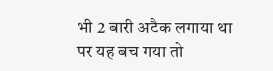भी 2 बारी अटैक लगाया था पर यह बच गया तो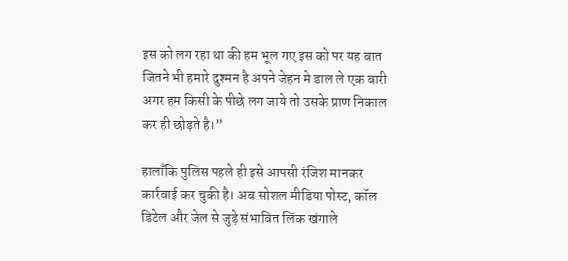इस को लग रहा था की हम भूल गए इस को पर यह बात जितने भी हमारे दुश्मन है अपने जेहन मे डाल ले एक बारी अगर हम किसी के पीछे लग जाये तो उसके प्राण निकाल कर ही छोड़ते है।”

हालाँकि पुलिस पहले ही इसे आपसी रंजिश मानकर कार्रवाई कर चुकी है। अब सोशल मीडिया पोस्ट, कॉल डिटेल और जेल से जुड़े संभावित लिंक खंगाले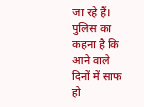जा रहे हैं। पुलिस का कहना है कि आने वाले दिनों में साफ हो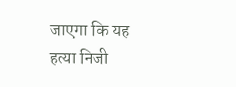जाएगा कि यह हत्या निजी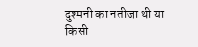दुश्मनी का नतीजा थी या किसी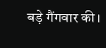बड़े गैंगवार की।